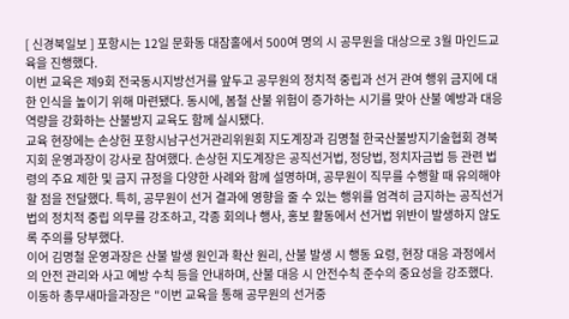[ 신경북일보 ] 포항시는 12일 문화동 대잠홀에서 500여 명의 시 공무원을 대상으로 3월 마인드교육을 진행했다.
이번 교육은 제9회 전국동시지방선거를 앞두고 공무원의 정치적 중립과 선거 관여 행위 금지에 대한 인식을 높이기 위해 마련됐다. 동시에, 봄철 산불 위험이 증가하는 시기를 맞아 산불 예방과 대응 역량을 강화하는 산불방지 교육도 함께 실시됐다.
교육 현장에는 손상헌 포항시남구선거관리위원회 지도계장과 김명철 한국산불방지기술협회 경북지회 운영과장이 강사로 참여했다. 손상헌 지도계장은 공직선거법, 정당법, 정치자금법 등 관련 법령의 주요 제한 및 금지 규정을 다양한 사례와 함께 설명하며, 공무원이 직무를 수행할 때 유의해야 할 점을 전달했다. 특히, 공무원이 선거 결과에 영향을 줄 수 있는 행위를 엄격히 금지하는 공직선거법의 정치적 중립 의무를 강조하고, 각종 회의나 행사, 홍보 활동에서 선거법 위반이 발생하지 않도록 주의를 당부했다.
이어 김명철 운영과장은 산불 발생 원인과 확산 원리, 산불 발생 시 행동 요령, 현장 대응 과정에서의 안전 관리와 사고 예방 수칙 등을 안내하며, 산불 대응 시 안전수칙 준수의 중요성을 강조했다.
이동하 총무새마을과장은 "이번 교육을 통해 공무원의 선거중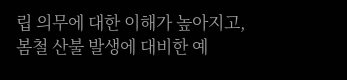립 의무에 대한 이해가 높아지고, 봄철 산불 발생에 대비한 예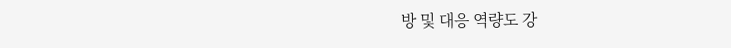방 및 대응 역량도 강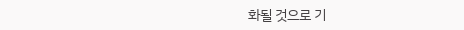화될 것으로 기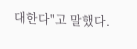대한다"고 말했다.